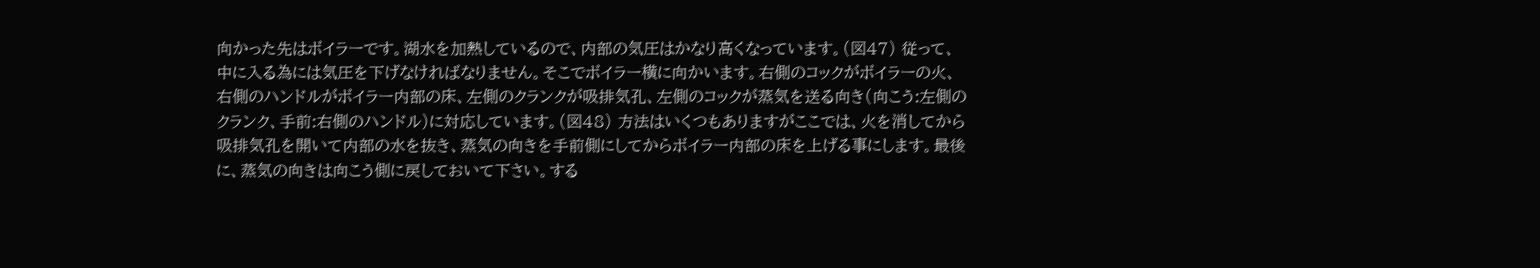向かった先はボイラーです。湖水を加熱しているので、内部の気圧はかなり高くなっています。(図47) 従って、中に入る為には気圧を下げなければなりません。そこでボイラー横に向かいます。右側のコックがボイラーの火、右側のハンドルがボイラー内部の床、左側のクランクが吸排気孔、左側のコックが蒸気を送る向き(向こう:左側のクランク、手前:右側のハンドル)に対応しています。(図48) 方法はいくつもありますがここでは、火を消してから吸排気孔を開いて内部の水を抜き、蒸気の向きを手前側にしてからボイラー内部の床を上げる事にします。最後に、蒸気の向きは向こう側に戻しておいて下さい。する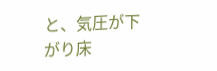と、気圧が下がり床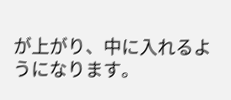が上がり、中に入れるようになります。